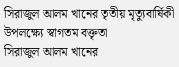সিরাজুল আলম খানের তৃতীয় মৃত্যুবার্ষিকী উপলক্ষ্যে স্বাগতম বক্তৃতা
সিরাজুল আলম খানের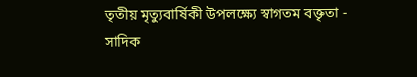তৃতীয় মৃত্যুবার্ষিকী উপলক্ষ্যে স্বাগতম বক্তৃতা - সাদিক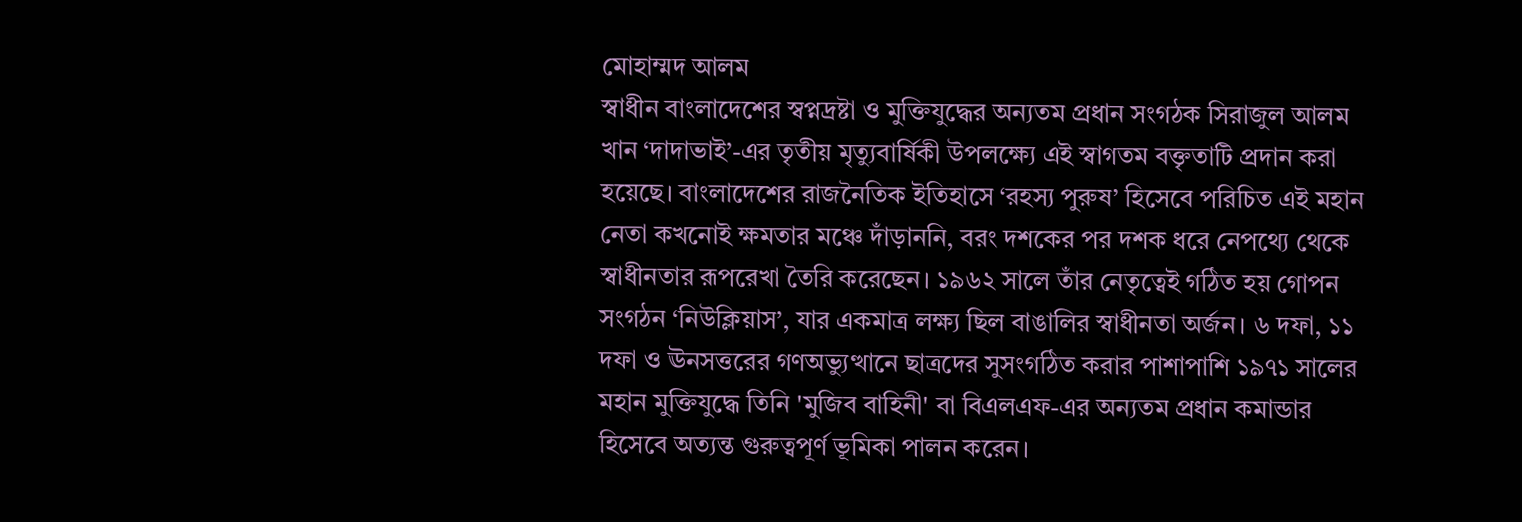মোহাম্মদ আলম
স্বাধীন বাংলাদেশের স্বপ্নদ্রষ্টা ও মুক্তিযুদ্ধের অন্যতম প্রধান সংগঠক সিরাজুল আলম খান ‘দাদাভাই’-এর তৃতীয় মৃত্যুবার্ষিকী উপলক্ষ্যে এই স্বাগতম বক্তৃতাটি প্রদান করা হয়েছে। বাংলাদেশের রাজনৈতিক ইতিহাসে ‘রহস্য পুরুষ’ হিসেবে পরিচিত এই মহান নেতা কখনোই ক্ষমতার মঞ্চে দাঁড়াননি, বরং দশকের পর দশক ধরে নেপথ্যে থেকে স্বাধীনতার রূপরেখা তৈরি করেছেন। ১৯৬২ সালে তাঁর নেতৃত্বেই গঠিত হয় গোপন সংগঠন ‘নিউক্লিয়াস’, যার একমাত্র লক্ষ্য ছিল বাঙালির স্বাধীনতা অর্জন। ৬ দফা, ১১ দফা ও ঊনসত্তরের গণঅভ্যুত্থানে ছাত্রদের সুসংগঠিত করার পাশাপাশি ১৯৭১ সালের মহান মুক্তিযুদ্ধে তিনি 'মুজিব বাহিনী' বা বিএলএফ-এর অন্যতম প্রধান কমান্ডার হিসেবে অত্যন্ত গুরুত্বপূর্ণ ভূমিকা পালন করেন।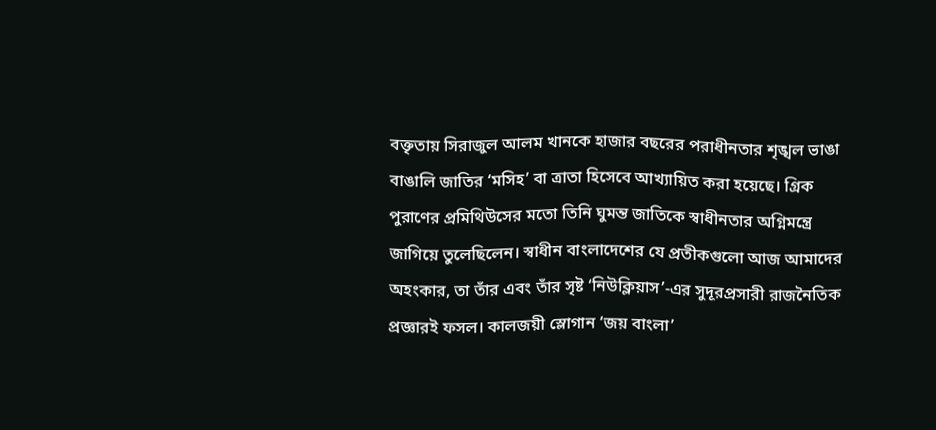বক্তৃতায় সিরাজুল আলম খানকে হাজার বছরের পরাধীনতার শৃঙ্খল ভাঙা বাঙালি জাতির ‘মসিহ’ বা ত্রাতা হিসেবে আখ্যায়িত করা হয়েছে। গ্রিক পুরাণের প্রমিথিউসের মতো তিনি ঘুমন্ত জাতিকে স্বাধীনতার অগ্নিমন্ত্রে জাগিয়ে তুলেছিলেন। স্বাধীন বাংলাদেশের যে প্রতীকগুলো আজ আমাদের অহংকার, তা তাঁর এবং তাঁর সৃষ্ট ‘নিউক্লিয়াস’-এর সুদূরপ্রসারী রাজনৈতিক প্রজ্ঞারই ফসল। কালজয়ী স্লোগান ‘জয় বাংলা’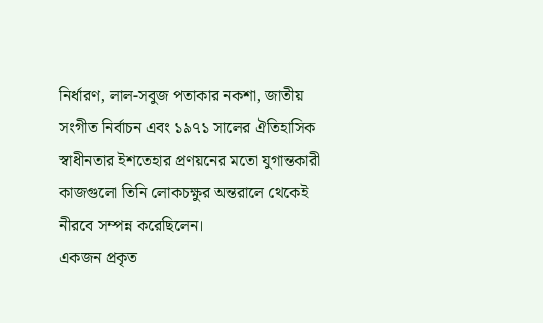নির্ধারণ, লাল-সবুজ পতাকার নকশা, জাতীয় সংগীত নির্বাচন এবং ১৯৭১ সালের ঐতিহাসিক স্বাধীনতার ইশতেহার প্রণয়নের মতো যুগান্তকারী কাজগুলো তিনি লোকচক্ষুর অন্তরালে থেকেই নীরবে সম্পন্ন করেছিলেন।
একজন প্রকৃত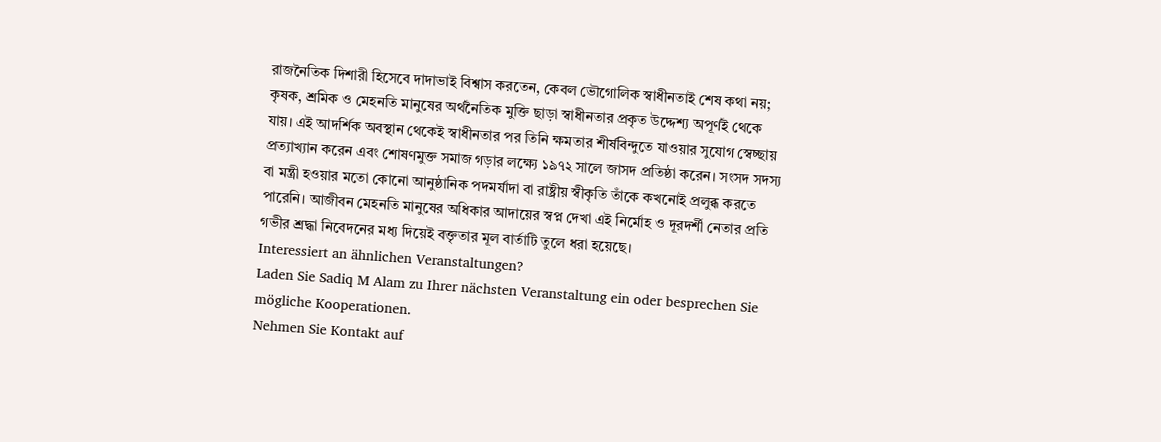রাজনৈতিক দিশারী হিসেবে দাদাভাই বিশ্বাস করতেন, কেবল ভৌগোলিক স্বাধীনতাই শেষ কথা নয়; কৃষক, শ্রমিক ও মেহনতি মানুষের অর্থনৈতিক মুক্তি ছাড়া স্বাধীনতার প্রকৃত উদ্দেশ্য অপূর্ণই থেকে যায়। এই আদর্শিক অবস্থান থেকেই স্বাধীনতার পর তিনি ক্ষমতার শীর্ষবিন্দুতে যাওয়ার সুযোগ স্বেচ্ছায় প্রত্যাখ্যান করেন এবং শোষণমুক্ত সমাজ গড়ার লক্ষ্যে ১৯৭২ সালে জাসদ প্রতিষ্ঠা করেন। সংসদ সদস্য বা মন্ত্রী হওয়ার মতো কোনো আনুষ্ঠানিক পদমর্যাদা বা রাষ্ট্রীয় স্বীকৃতি তাঁকে কখনোই প্রলুব্ধ করতে পারেনি। আজীবন মেহনতি মানুষের অধিকার আদায়ের স্বপ্ন দেখা এই নির্মোহ ও দূরদর্শী নেতার প্রতি গভীর শ্রদ্ধা নিবেদনের মধ্য দিয়েই বক্তৃতার মূল বার্তাটি তুলে ধরা হয়েছে।
Interessiert an ähnlichen Veranstaltungen?
Laden Sie Sadiq M Alam zu Ihrer nächsten Veranstaltung ein oder besprechen Sie mögliche Kooperationen.
Nehmen Sie Kontakt auf